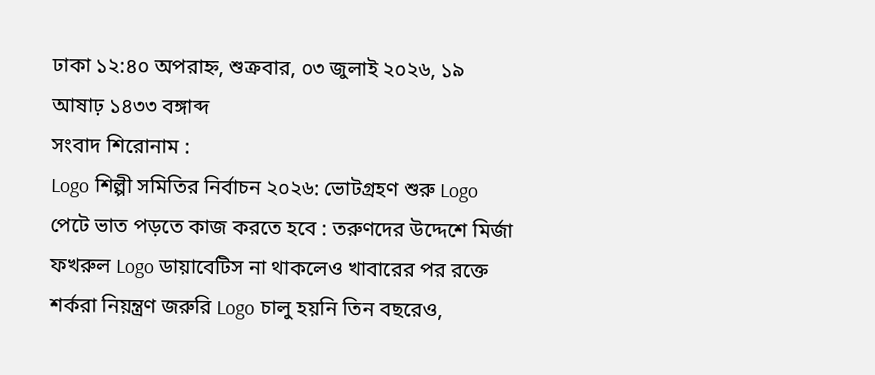ঢাকা ১২:৪০ অপরাহ্ন, শুক্রবার, ০৩ জুলাই ২০২৬, ১৯ আষাঢ় ১৪৩৩ বঙ্গাব্দ
সংবাদ শিরোনাম :
Logo শিল্পী সমিতির নির্বাচন ২০২৬: ভোটগ্রহণ শুরু Logo পেটে ভাত পড়তে কাজ করতে হবে : তরুণদের উদ্দেশে মির্জা ফখরুল Logo ডায়াবেটিস না থাকলেও খাবারের পর রক্তে শর্করা নিয়ন্ত্রণ জরুরি Logo চালু হয়নি তিন বছরেও,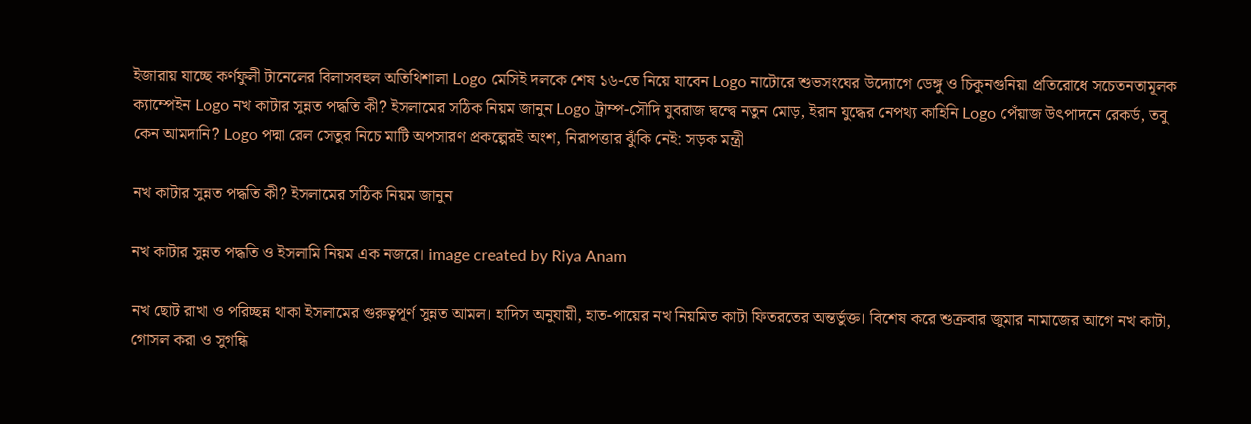ইজারায় যাচ্ছে কর্ণফুলী টানেলের বিলাসবহুল অতিথিশালা Logo মেসিই দলকে শেষ ১৬-তে নিয়ে যাবেন Logo নাটোরে শুভসংঘের উদ্যোগে ডেঙ্গু ও চিকুনগুনিয়া প্রতিরোধে সচেতনতামূলক ক্যাম্পেইন Logo নখ কাটার সুন্নত পদ্ধতি কী? ইসলামের সঠিক নিয়ম জানুন Logo ট্রাম্প-সৌদি যুবরাজ দ্বন্দ্বে নতুন মোড়, ইরান যুদ্ধের নেপথ্য কাহিনি Logo পেঁয়াজ উৎপাদনে রেকর্ড, তবু কেন আমদানি? Logo পদ্মা রেল সেতুর নিচে মাটি অপসারণ প্রকল্পেরই অংশ, নিরাপত্তার ঝুঁকি নেই: সড়ক মন্ত্রী

নখ কাটার সুন্নত পদ্ধতি কী? ইসলামের সঠিক নিয়ম জানুন

নখ কাটার সুন্নত পদ্ধতি ও ইসলামি নিয়ম এক নজরে। image created by Riya Anam

নখ ছোট রাখা ও পরিচ্ছন্ন থাকা ইসলামের গুরুত্বপূর্ণ সুন্নত আমল। হাদিস অনুযায়ী, হাত-পায়ের নখ নিয়মিত কাটা ফিতরতের অন্তর্ভুক্ত। বিশেষ করে শুক্রবার জুমার নামাজের আগে নখ কাটা, গোসল করা ও সুগন্ধি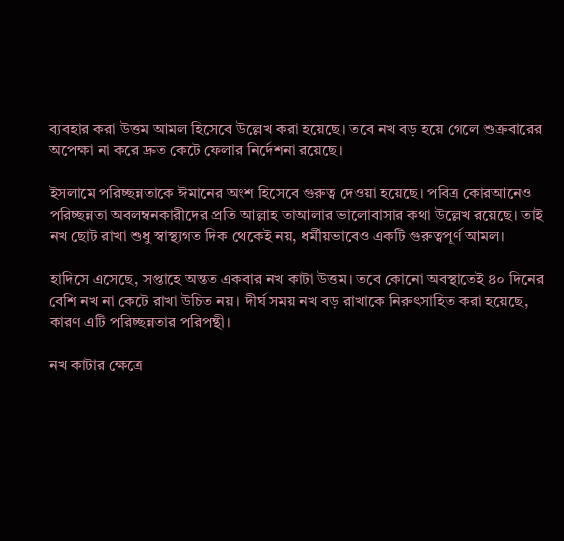ব্যবহার করা উত্তম আমল হিসেবে উল্লেখ করা হয়েছে। তবে নখ বড় হয়ে গেলে শুক্রবারের অপেক্ষা না করে দ্রুত কেটে ফেলার নির্দেশনা রয়েছে।

ইসলামে পরিচ্ছন্নতাকে ঈমানের অংশ হিসেবে গুরুত্ব দেওয়া হয়েছে। পবিত্র কোরআনেও পরিচ্ছন্নতা অবলম্বনকারীদের প্রতি আল্লাহ তাআলার ভালোবাসার কথা উল্লেখ রয়েছে। তাই নখ ছোট রাখা শুধু স্বাস্থ্যগত দিক থেকেই নয়, ধর্মীয়ভাবেও একটি গুরুত্বপূর্ণ আমল।

হাদিসে এসেছে, সপ্তাহে অন্তত একবার নখ কাটা উত্তম। তবে কোনো অবস্থাতেই ৪০ দিনের বেশি নখ না কেটে রাখা উচিত নয়। দীর্ঘ সময় নখ বড় রাখাকে নিরুৎসাহিত করা হয়েছে, কারণ এটি পরিচ্ছন্নতার পরিপন্থী।

নখ কাটার ক্ষেত্রে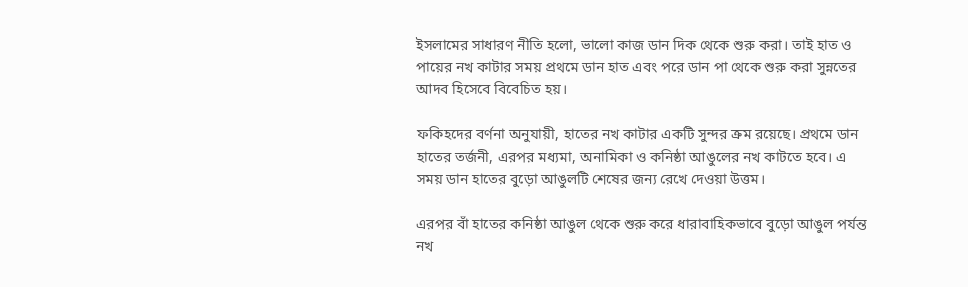ইসলামের সাধারণ নীতি হলো, ভালো কাজ ডান দিক থেকে শুরু করা। তাই হাত ও পায়ের নখ কাটার সময় প্রথমে ডান হাত এবং পরে ডান পা থেকে শুরু করা সুন্নতের আদব হিসেবে বিবেচিত হয়।

ফকিহদের বর্ণনা অনুযায়ী, হাতের নখ কাটার একটি সুন্দর ক্রম রয়েছে। প্রথমে ডান হাতের তর্জনী, এরপর মধ্যমা, অনামিকা ও কনিষ্ঠা আঙুলের নখ কাটতে হবে। এ সময় ডান হাতের বুড়ো আঙুলটি শেষের জন্য রেখে দেওয়া উত্তম।

এরপর বাঁ হাতের কনিষ্ঠা আঙুল থেকে শুরু করে ধারাবাহিকভাবে বুড়ো আঙুল পর্যন্ত নখ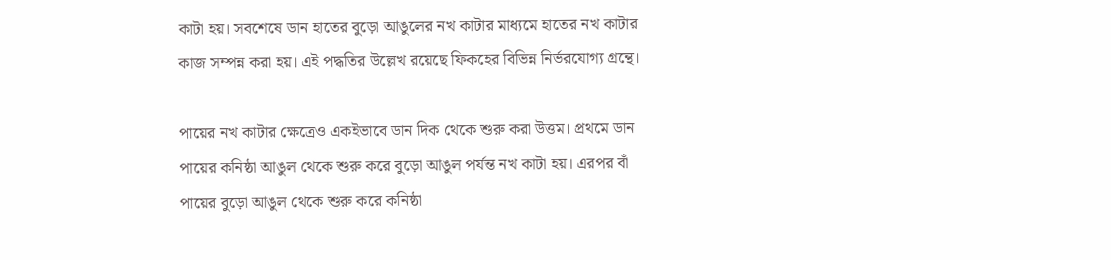কাটা হয়। সবশেষে ডান হাতের বুড়ো আঙুলের নখ কাটার মাধ্যমে হাতের নখ কাটার কাজ সম্পন্ন করা হয়। এই পদ্ধতির উল্লেখ রয়েছে ফিকহের বিভিন্ন নির্ভরযোগ্য গ্রন্থে।

পায়ের নখ কাটার ক্ষেত্রেও একইভাবে ডান দিক থেকে শুরু করা উত্তম। প্রথমে ডান পায়ের কনিষ্ঠা আঙুল থেকে শুরু করে বুড়ো আঙুল পর্যন্ত নখ কাটা হয়। এরপর বাঁ পায়ের বুড়ো আঙুল থেকে শুরু করে কনিষ্ঠা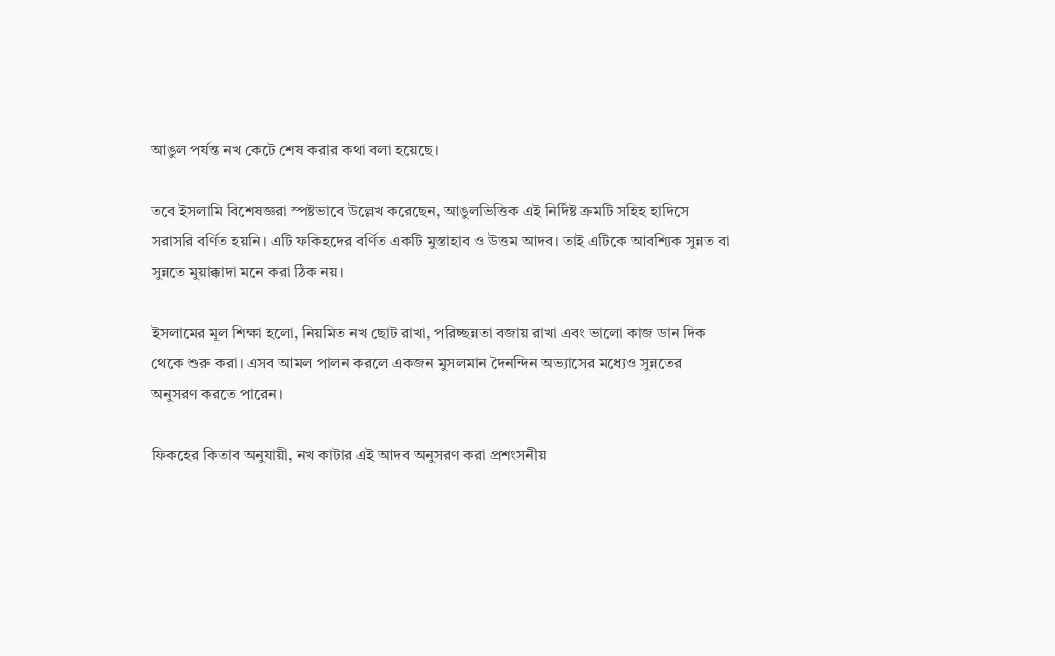আঙুল পর্যন্ত নখ কেটে শেষ করার কথা বলা হয়েছে।

তবে ইসলামি বিশেষজ্ঞরা স্পষ্টভাবে উল্লেখ করেছেন, আঙুলভিত্তিক এই নির্দিষ্ট ক্রমটি সহিহ হাদিসে সরাসরি বর্ণিত হয়নি। এটি ফকিহদের বর্ণিত একটি মুস্তাহাব ও উত্তম আদব। তাই এটিকে আবশ্যিক সুন্নত বা সুন্নতে মুয়াক্কাদা মনে করা ঠিক নয়।

ইসলামের মূল শিক্ষা হলো, নিয়মিত নখ ছোট রাখা, পরিচ্ছন্নতা বজায় রাখা এবং ভালো কাজ ডান দিক থেকে শুরু করা। এসব আমল পালন করলে একজন মুসলমান দৈনন্দিন অভ্যাসের মধ্যেও সুন্নতের অনুসরণ করতে পারেন।

ফিকহের কিতাব অনুযায়ী, নখ কাটার এই আদব অনুসরণ করা প্রশংসনীয়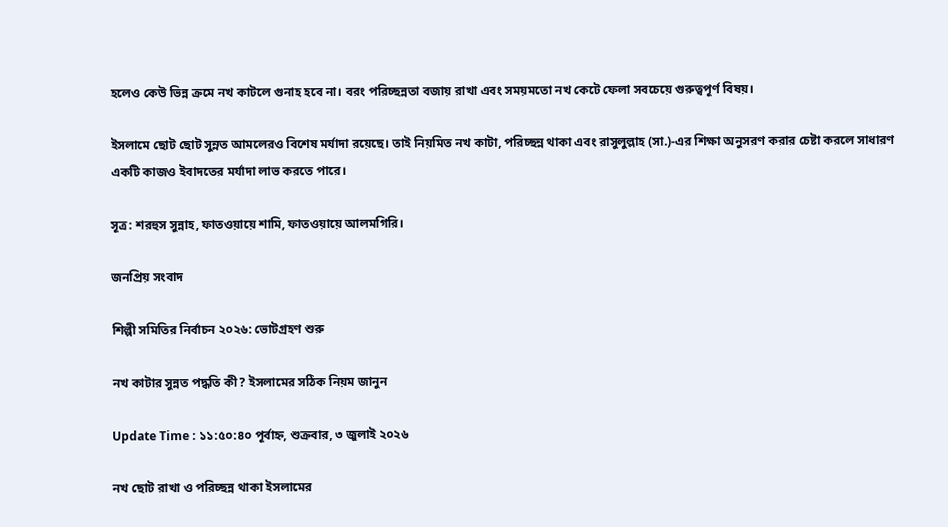হলেও কেউ ভিন্ন ক্রমে নখ কাটলে গুনাহ হবে না। বরং পরিচ্ছন্নতা বজায় রাখা এবং সময়মতো নখ কেটে ফেলা সবচেয়ে গুরুত্বপূর্ণ বিষয়।

ইসলামে ছোট ছোট সুন্নত আমলেরও বিশেষ মর্যাদা রয়েছে। তাই নিয়মিত নখ কাটা, পরিচ্ছন্ন থাকা এবং রাসুলুল্লাহ (সা.)-এর শিক্ষা অনুসরণ করার চেষ্টা করলে সাধারণ একটি কাজও ইবাদতের মর্যাদা লাভ করতে পারে।

সূত্র: শরহুস সুন্নাহ, ফাতওয়ায়ে শামি, ফাতওয়ায়ে আলমগিরি।

জনপ্রিয় সংবাদ

শিল্পী সমিতির নির্বাচন ২০২৬: ভোটগ্রহণ শুরু

নখ কাটার সুন্নত পদ্ধতি কী? ইসলামের সঠিক নিয়ম জানুন

Update Time : ১১:৫০:৪০ পূর্বাহ্ন, শুক্রবার, ৩ জুলাই ২০২৬

নখ ছোট রাখা ও পরিচ্ছন্ন থাকা ইসলামের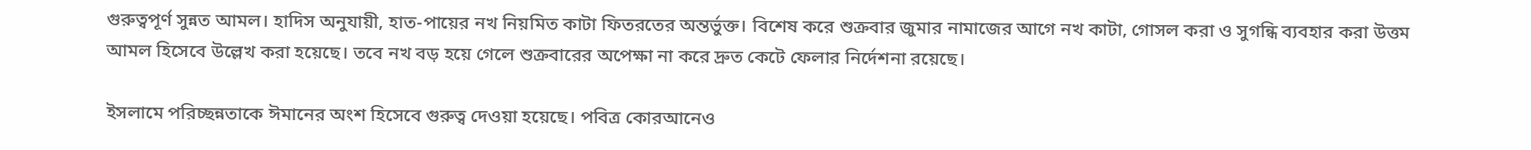গুরুত্বপূর্ণ সুন্নত আমল। হাদিস অনুযায়ী, হাত-পায়ের নখ নিয়মিত কাটা ফিতরতের অন্তর্ভুক্ত। বিশেষ করে শুক্রবার জুমার নামাজের আগে নখ কাটা, গোসল করা ও সুগন্ধি ব্যবহার করা উত্তম আমল হিসেবে উল্লেখ করা হয়েছে। তবে নখ বড় হয়ে গেলে শুক্রবারের অপেক্ষা না করে দ্রুত কেটে ফেলার নির্দেশনা রয়েছে।

ইসলামে পরিচ্ছন্নতাকে ঈমানের অংশ হিসেবে গুরুত্ব দেওয়া হয়েছে। পবিত্র কোরআনেও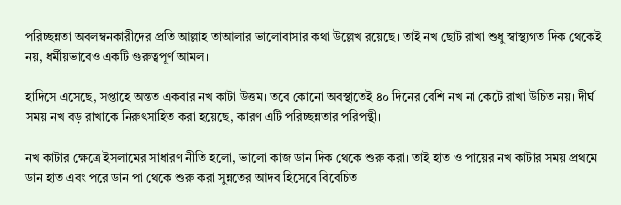পরিচ্ছন্নতা অবলম্বনকারীদের প্রতি আল্লাহ তাআলার ভালোবাসার কথা উল্লেখ রয়েছে। তাই নখ ছোট রাখা শুধু স্বাস্থ্যগত দিক থেকেই নয়, ধর্মীয়ভাবেও একটি গুরুত্বপূর্ণ আমল।

হাদিসে এসেছে, সপ্তাহে অন্তত একবার নখ কাটা উত্তম। তবে কোনো অবস্থাতেই ৪০ দিনের বেশি নখ না কেটে রাখা উচিত নয়। দীর্ঘ সময় নখ বড় রাখাকে নিরুৎসাহিত করা হয়েছে, কারণ এটি পরিচ্ছন্নতার পরিপন্থী।

নখ কাটার ক্ষেত্রে ইসলামের সাধারণ নীতি হলো, ভালো কাজ ডান দিক থেকে শুরু করা। তাই হাত ও পায়ের নখ কাটার সময় প্রথমে ডান হাত এবং পরে ডান পা থেকে শুরু করা সুন্নতের আদব হিসেবে বিবেচিত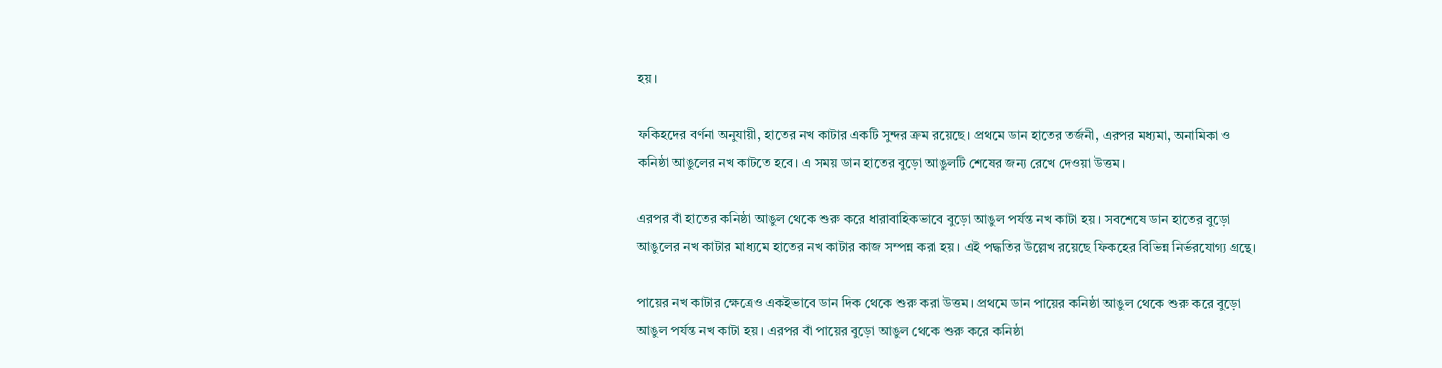হয়।

ফকিহদের বর্ণনা অনুযায়ী, হাতের নখ কাটার একটি সুন্দর ক্রম রয়েছে। প্রথমে ডান হাতের তর্জনী, এরপর মধ্যমা, অনামিকা ও কনিষ্ঠা আঙুলের নখ কাটতে হবে। এ সময় ডান হাতের বুড়ো আঙুলটি শেষের জন্য রেখে দেওয়া উত্তম।

এরপর বাঁ হাতের কনিষ্ঠা আঙুল থেকে শুরু করে ধারাবাহিকভাবে বুড়ো আঙুল পর্যন্ত নখ কাটা হয়। সবশেষে ডান হাতের বুড়ো আঙুলের নখ কাটার মাধ্যমে হাতের নখ কাটার কাজ সম্পন্ন করা হয়। এই পদ্ধতির উল্লেখ রয়েছে ফিকহের বিভিন্ন নির্ভরযোগ্য গ্রন্থে।

পায়ের নখ কাটার ক্ষেত্রেও একইভাবে ডান দিক থেকে শুরু করা উত্তম। প্রথমে ডান পায়ের কনিষ্ঠা আঙুল থেকে শুরু করে বুড়ো আঙুল পর্যন্ত নখ কাটা হয়। এরপর বাঁ পায়ের বুড়ো আঙুল থেকে শুরু করে কনিষ্ঠা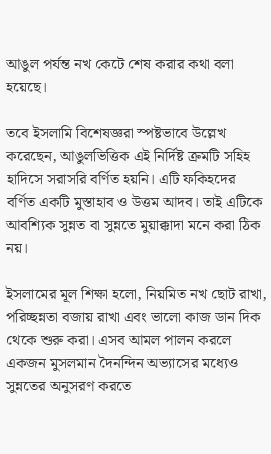আঙুল পর্যন্ত নখ কেটে শেষ করার কথা বলা হয়েছে।

তবে ইসলামি বিশেষজ্ঞরা স্পষ্টভাবে উল্লেখ করেছেন, আঙুলভিত্তিক এই নির্দিষ্ট ক্রমটি সহিহ হাদিসে সরাসরি বর্ণিত হয়নি। এটি ফকিহদের বর্ণিত একটি মুস্তাহাব ও উত্তম আদব। তাই এটিকে আবশ্যিক সুন্নত বা সুন্নতে মুয়াক্কাদা মনে করা ঠিক নয়।

ইসলামের মূল শিক্ষা হলো, নিয়মিত নখ ছোট রাখা, পরিচ্ছন্নতা বজায় রাখা এবং ভালো কাজ ডান দিক থেকে শুরু করা। এসব আমল পালন করলে একজন মুসলমান দৈনন্দিন অভ্যাসের মধ্যেও সুন্নতের অনুসরণ করতে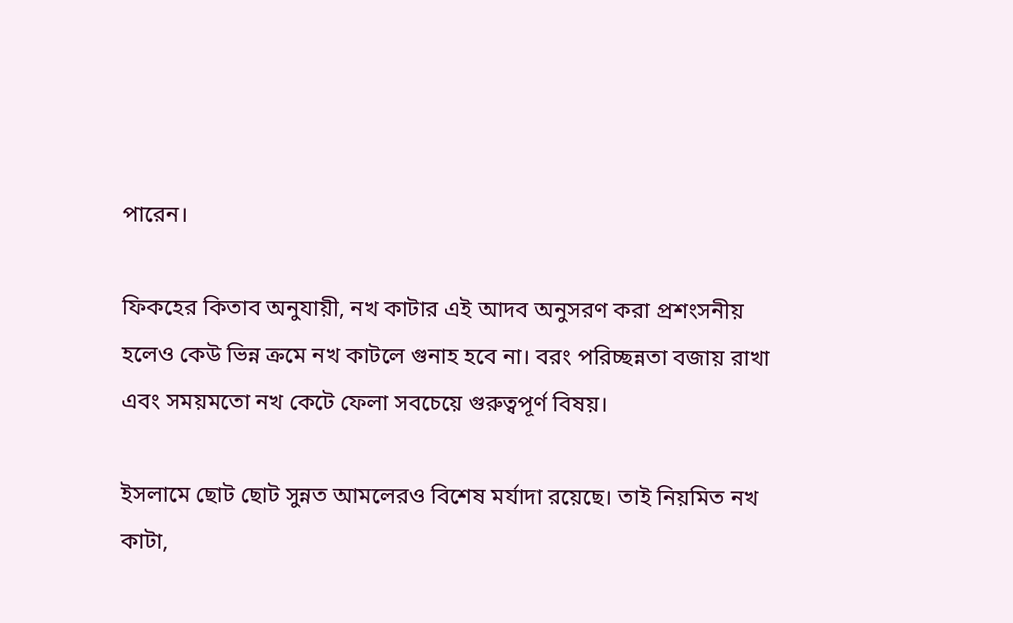পারেন।

ফিকহের কিতাব অনুযায়ী, নখ কাটার এই আদব অনুসরণ করা প্রশংসনীয় হলেও কেউ ভিন্ন ক্রমে নখ কাটলে গুনাহ হবে না। বরং পরিচ্ছন্নতা বজায় রাখা এবং সময়মতো নখ কেটে ফেলা সবচেয়ে গুরুত্বপূর্ণ বিষয়।

ইসলামে ছোট ছোট সুন্নত আমলেরও বিশেষ মর্যাদা রয়েছে। তাই নিয়মিত নখ কাটা,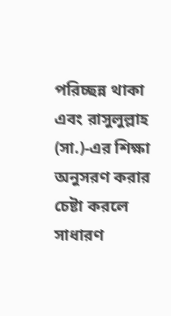পরিচ্ছন্ন থাকা এবং রাসুলুল্লাহ (সা.)-এর শিক্ষা অনুসরণ করার চেষ্টা করলে সাধারণ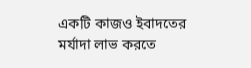একটি কাজও ইবাদতের মর্যাদা লাভ করতে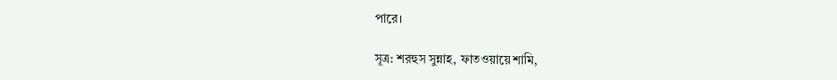পারে।

সূত্র: শরহুস সুন্নাহ, ফাতওয়ায়ে শামি,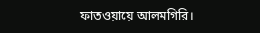ফাতওয়ায়ে আলমগিরি।